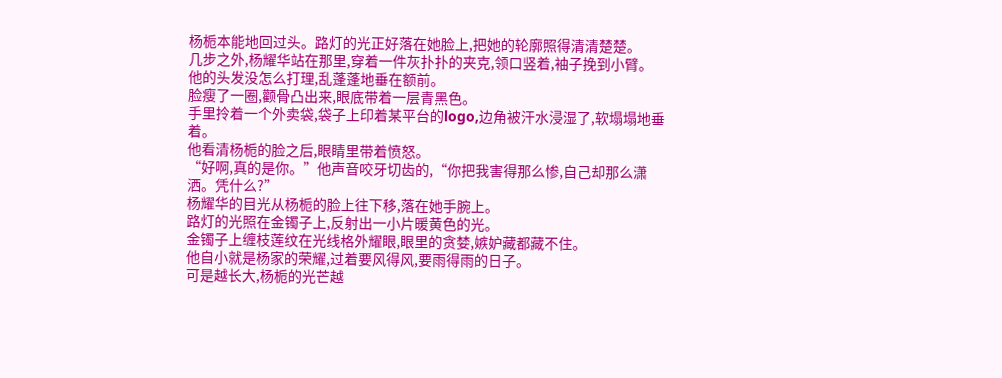杨栀本能地回过头。路灯的光正好落在她脸上,把她的轮廓照得清清楚楚。
几步之外,杨耀华站在那里,穿着一件灰扑扑的夹克,领口竖着,袖子挽到小臂。
他的头发没怎么打理,乱蓬蓬地垂在额前。
脸瘦了一圈,颧骨凸出来,眼底带着一层青黑色。
手里拎着一个外卖袋,袋子上印着某平台的logo,边角被汗水浸湿了,软塌塌地垂着。
他看清杨栀的脸之后,眼睛里带着愤怒。
“好啊,真的是你。”他声音咬牙切齿的,“你把我害得那么惨,自己却那么潇洒。凭什么?”
杨耀华的目光从杨栀的脸上往下移,落在她手腕上。
路灯的光照在金镯子上,反射出一小片暖黄色的光。
金镯子上缠枝莲纹在光线格外耀眼,眼里的贪婪,嫉妒藏都藏不住。
他自小就是杨家的荣耀,过着要风得风,要雨得雨的日子。
可是越长大,杨栀的光芒越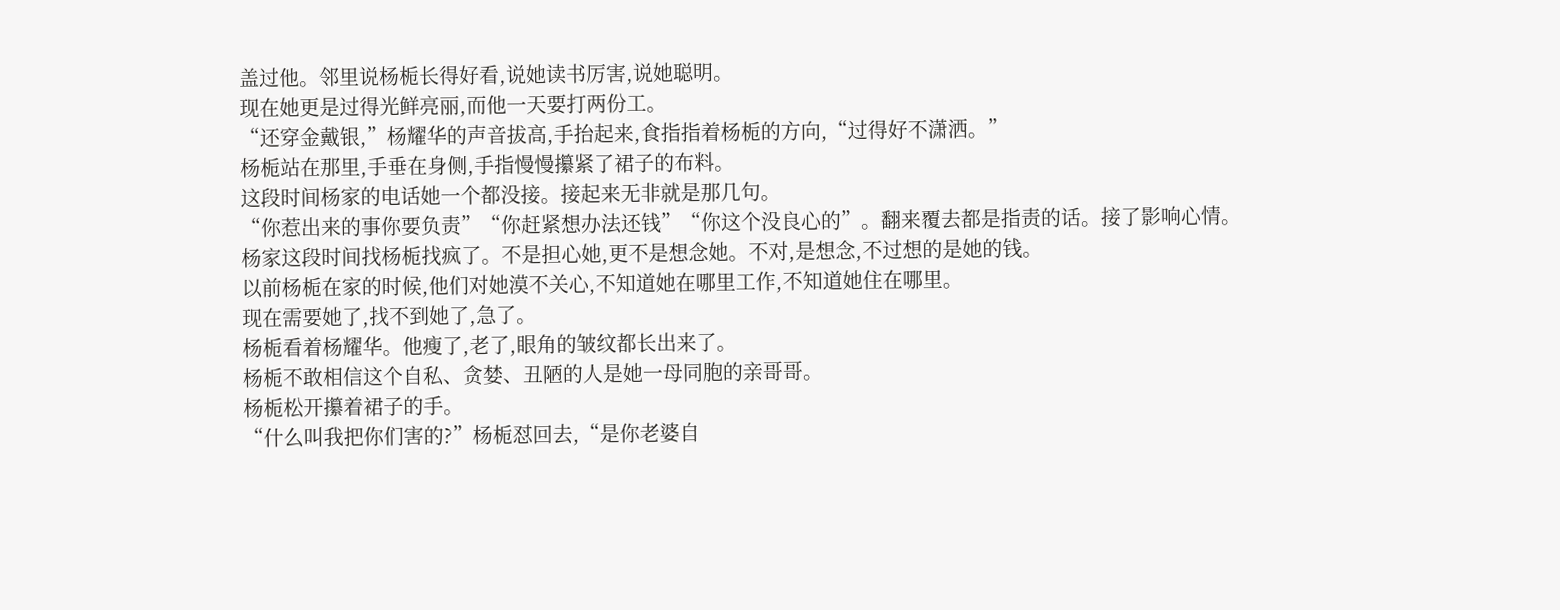盖过他。邻里说杨栀长得好看,说她读书厉害,说她聪明。
现在她更是过得光鲜亮丽,而他一天要打两份工。
“还穿金戴银,”杨耀华的声音拔高,手抬起来,食指指着杨栀的方向,“过得好不潇洒。”
杨栀站在那里,手垂在身侧,手指慢慢攥紧了裙子的布料。
这段时间杨家的电话她一个都没接。接起来无非就是那几句。
“你惹出来的事你要负责”“你赶紧想办法还钱”“你这个没良心的”。翻来覆去都是指责的话。接了影响心情。
杨家这段时间找杨栀找疯了。不是担心她,更不是想念她。不对,是想念,不过想的是她的钱。
以前杨栀在家的时候,他们对她漠不关心,不知道她在哪里工作,不知道她住在哪里。
现在需要她了,找不到她了,急了。
杨栀看着杨耀华。他瘦了,老了,眼角的皱纹都长出来了。
杨栀不敢相信这个自私、贪婪、丑陋的人是她一母同胞的亲哥哥。
杨栀松开攥着裙子的手。
“什么叫我把你们害的?”杨栀怼回去,“是你老婆自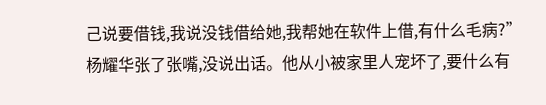己说要借钱,我说没钱借给她,我帮她在软件上借,有什么毛病?”
杨耀华张了张嘴,没说出话。他从小被家里人宠坏了,要什么有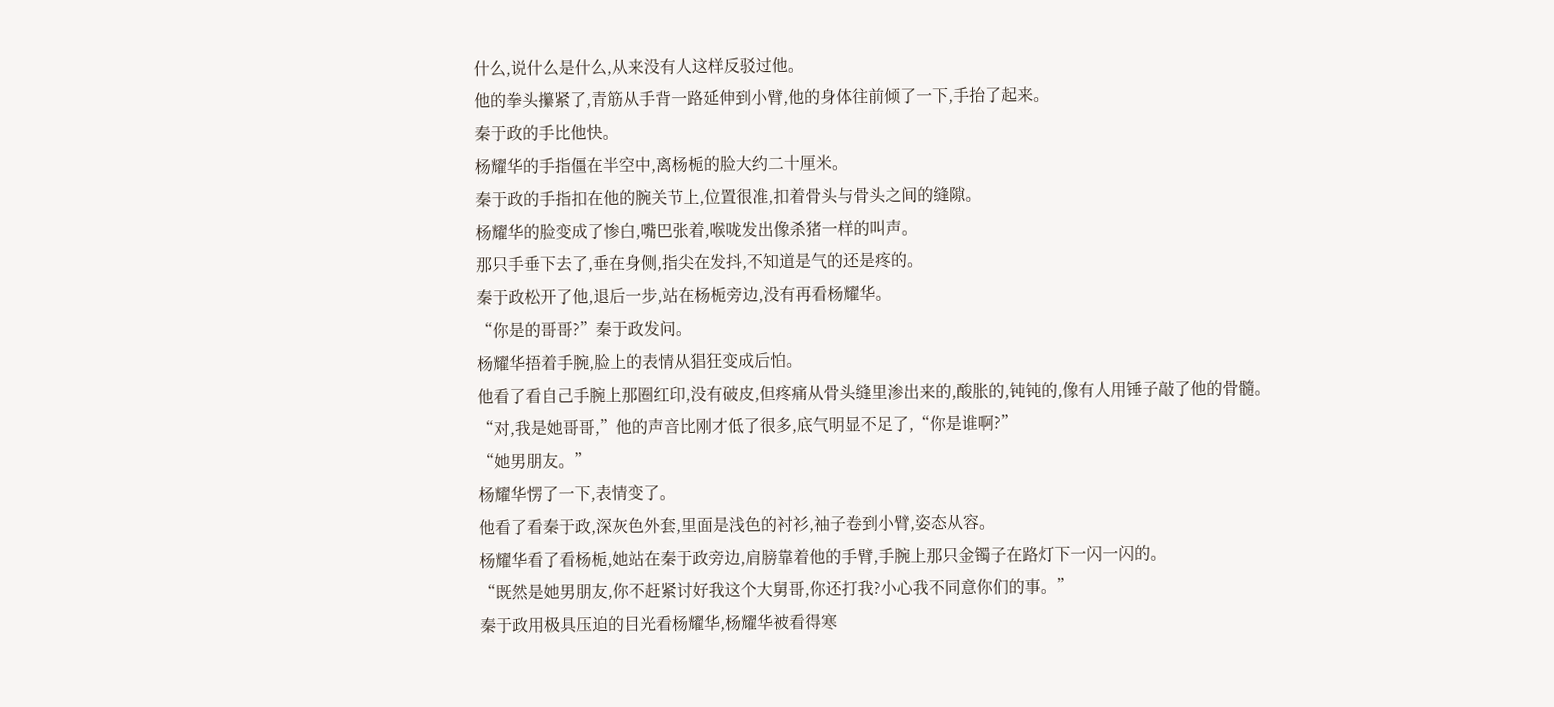什么,说什么是什么,从来没有人这样反驳过他。
他的拳头攥紧了,青筋从手背一路延伸到小臂,他的身体往前倾了一下,手抬了起来。
秦于政的手比他快。
杨耀华的手指僵在半空中,离杨栀的脸大约二十厘米。
秦于政的手指扣在他的腕关节上,位置很准,扣着骨头与骨头之间的缝隙。
杨耀华的脸变成了惨白,嘴巴张着,喉咙发出像杀猪一样的叫声。
那只手垂下去了,垂在身侧,指尖在发抖,不知道是气的还是疼的。
秦于政松开了他,退后一步,站在杨栀旁边,没有再看杨耀华。
“你是的哥哥?”秦于政发问。
杨耀华捂着手腕,脸上的表情从猖狂变成后怕。
他看了看自己手腕上那圈红印,没有破皮,但疼痛从骨头缝里渗出来的,酸胀的,钝钝的,像有人用锤子敲了他的骨髓。
“对,我是她哥哥,”他的声音比刚才低了很多,底气明显不足了,“你是谁啊?”
“她男朋友。”
杨耀华愣了一下,表情变了。
他看了看秦于政,深灰色外套,里面是浅色的衬衫,袖子卷到小臂,姿态从容。
杨耀华看了看杨栀,她站在秦于政旁边,肩膀靠着他的手臂,手腕上那只金镯子在路灯下一闪一闪的。
“既然是她男朋友,你不赶紧讨好我这个大舅哥,你还打我?小心我不同意你们的事。”
秦于政用极具压迫的目光看杨耀华,杨耀华被看得寒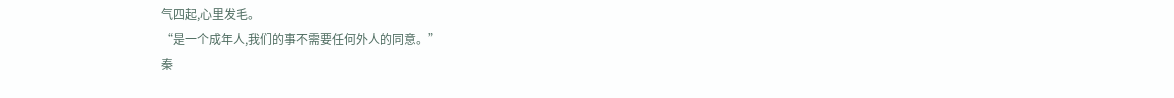气四起,心里发毛。
“是一个成年人,我们的事不需要任何外人的同意。”
秦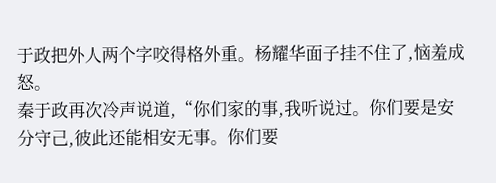于政把外人两个字咬得格外重。杨耀华面子挂不住了,恼羞成怒。
秦于政再次冷声说道,“你们家的事,我听说过。你们要是安分守己,彼此还能相安无事。你们要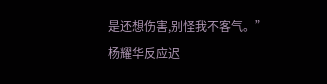是还想伤害,别怪我不客气。”
杨耀华反应迟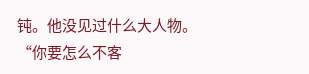钝。他没见过什么大人物。
“你要怎么不客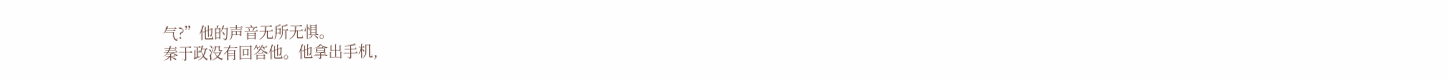气?”他的声音无所无惧。
秦于政没有回答他。他拿出手机,